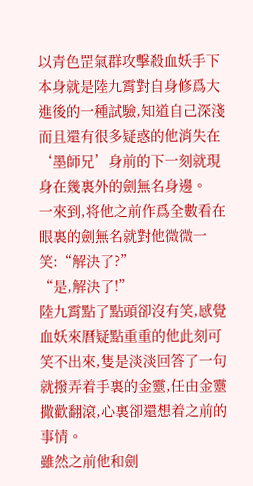以青色罡氣群攻擊殺血妖手下本身就是陸九霄對自身修爲大進後的一種試驗,知道自己深淺而且還有很多疑惑的他消失在‘墨師兄’身前的下一刻就現身在幾裏外的劍無名身邊。
一來到,将他之前作爲全數看在眼裏的劍無名就對他微微一笑:“解決了?”
“是,解決了!”
陸九霄點了點頭卻沒有笑,感覺血妖來曆疑點重重的他此刻可笑不出來,隻是淡淡回答了一句就撥弄着手裏的金靈,任由金靈撒歡翻滾,心裏卻還想着之前的事情。
雖然之前他和劍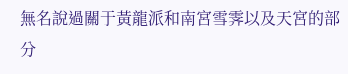無名說過關于黃龍派和南宮雪霁以及天宮的部分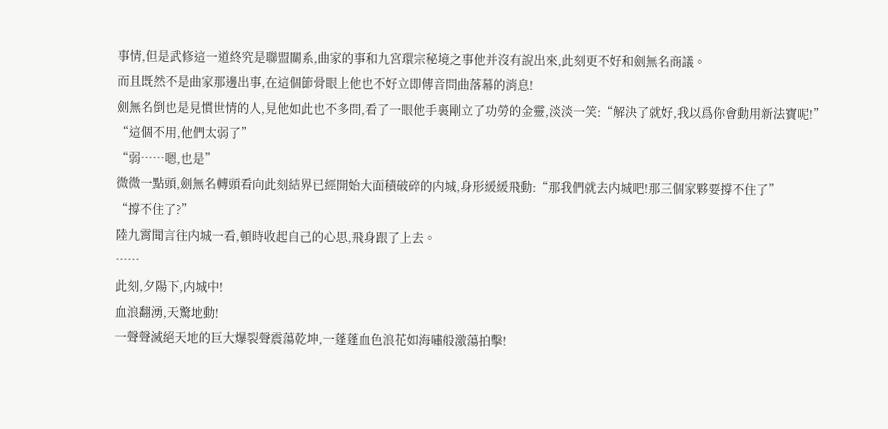事情,但是武修這一道終究是聯盟關系,曲家的事和九宮環宗秘境之事他并沒有說出來,此刻更不好和劍無名商議。
而且既然不是曲家那邊出事,在這個節骨眼上他也不好立即傳音問曲落幕的消息!
劍無名倒也是見慣世情的人,見他如此也不多問,看了一眼他手裏剛立了功勞的金靈,淡淡一笑:“解決了就好,我以爲你會動用新法寶呢!”
“這個不用,他們太弱了”
“弱……嗯,也是”
微微一點頭,劍無名轉頭看向此刻結界已經開始大面積破碎的内城,身形緩緩飛動:“那我們就去内城吧!那三個家夥要撐不住了”
“撐不住了?”
陸九霄聞言往内城一看,頓時收起自己的心思,飛身跟了上去。
……
此刻,夕陽下,内城中!
血浪翻湧,天驚地動!
一聲聲滅絕天地的巨大爆裂聲震蕩乾坤,一蓬蓬血色浪花如海嘯般激蕩拍擊!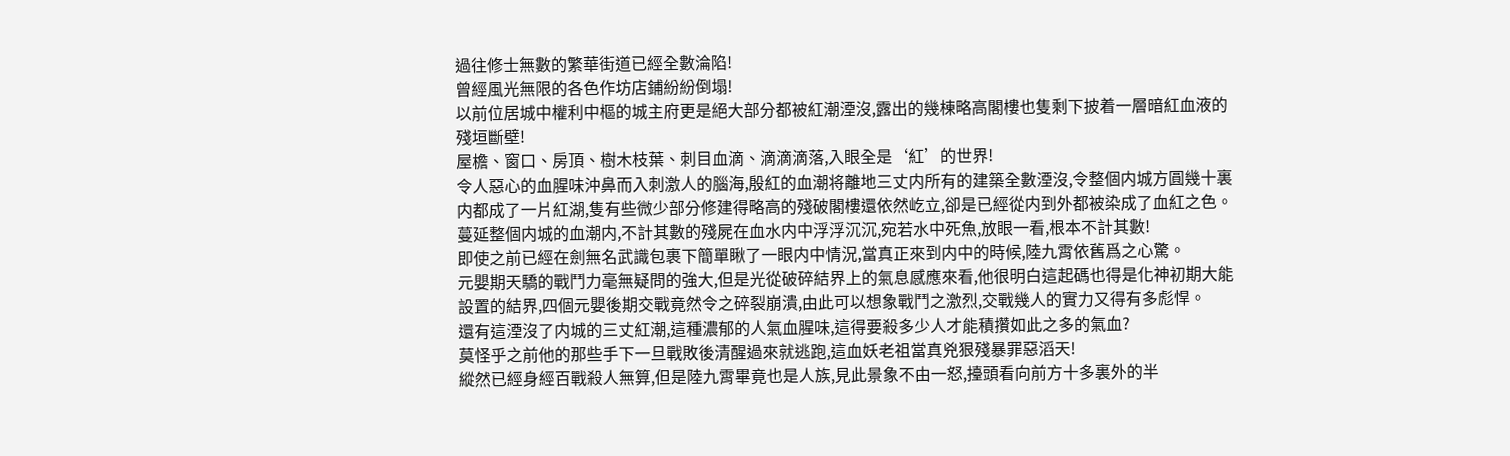過往修士無數的繁華街道已經全數淪陷!
曾經風光無限的各色作坊店鋪紛紛倒塌!
以前位居城中權利中樞的城主府更是絕大部分都被紅潮湮沒,露出的幾棟略高閣樓也隻剩下披着一層暗紅血液的殘垣斷壁!
屋檐、窗口、房頂、樹木枝葉、刺目血滴、滴滴滴落,入眼全是‘紅’的世界!
令人惡心的血腥味沖鼻而入刺激人的腦海,殷紅的血潮将離地三丈内所有的建築全數湮沒,令整個内城方圓幾十裏内都成了一片紅湖,隻有些微少部分修建得略高的殘破閣樓還依然屹立,卻是已經從内到外都被染成了血紅之色。
蔓延整個内城的血潮内,不計其數的殘屍在血水内中浮浮沉沉,宛若水中死魚,放眼一看,根本不計其數!
即使之前已經在劍無名武識包裹下簡單瞅了一眼内中情況,當真正來到内中的時候,陸九霄依舊爲之心驚。
元嬰期天驕的戰鬥力毫無疑問的強大,但是光從破碎結界上的氣息感應來看,他很明白這起碼也得是化神初期大能設置的結界,四個元嬰後期交戰竟然令之碎裂崩潰,由此可以想象戰鬥之激烈,交戰幾人的實力又得有多彪悍。
還有這湮沒了内城的三丈紅潮,這種濃郁的人氣血腥味,這得要殺多少人才能積攢如此之多的氣血?
莫怪乎之前他的那些手下一旦戰敗後清醒過來就逃跑,這血妖老祖當真兇狠殘暴罪惡滔天!
縱然已經身經百戰殺人無算,但是陸九霄畢竟也是人族,見此景象不由一怒,擡頭看向前方十多裏外的半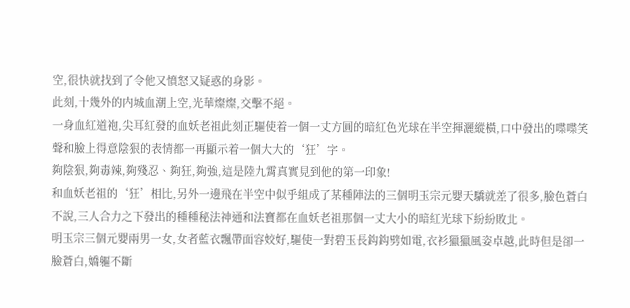空,很快就找到了令他又憤怒又疑惑的身影。
此刻,十幾外的内城血潮上空,光華燦燦,交擊不絕。
一身血紅道袍,尖耳紅發的血妖老祖此刻正驅使着一個一丈方圓的暗紅色光球在半空揮灑縱橫,口中發出的喋喋笑聲和臉上得意陰狠的表情都一再顯示着一個大大的‘狂’字。
夠陰狠,夠毒辣,夠殘忍、夠狂,夠強,這是陸九霄真實見到他的第一印象!
和血妖老祖的‘狂’相比,另外一邊飛在半空中似乎組成了某種陣法的三個明玉宗元嬰天驕就差了很多,臉色蒼白不說,三人合力之下發出的種種秘法神通和法寶都在血妖老祖那個一丈大小的暗紅光球下紛紛敗北。
明玉宗三個元嬰兩男一女,女者藍衣飄帶面容姣好,驅使一對碧玉長鈎鈎劈如電,衣衫獵獵風姿卓越,此時但是卻一臉蒼白,嬌軀不斷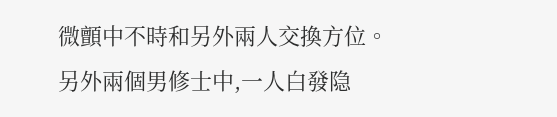微顫中不時和另外兩人交換方位。
另外兩個男修士中,一人白發隐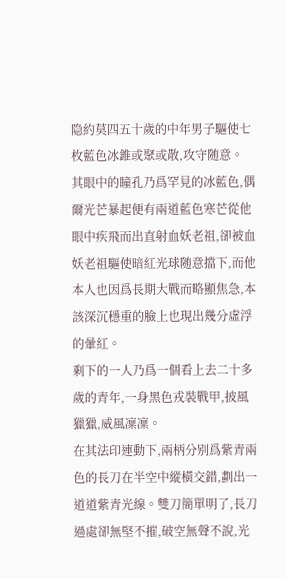隐約莫四五十歲的中年男子驅使七枚藍色冰錐或聚或散,攻守随意。
其眼中的瞳孔乃爲罕見的冰藍色,偶爾光芒暴起便有兩道藍色寒芒從他眼中疾飛而出直射血妖老祖,卻被血妖老祖驅使暗紅光球随意擋下,而他本人也因爲長期大戰而略顯焦急,本該深沉穩重的臉上也現出幾分虛浮的暈紅。
剩下的一人乃爲一個看上去二十多歲的青年,一身黑色戎裝戰甲,披風獵獵,威風凜凜。
在其法印連動下,兩柄分别爲紫青兩色的長刀在半空中縱橫交錯,劃出一道道紫青光線。雙刀簡單明了,長刀過處卻無堅不摧,破空無聲不說,光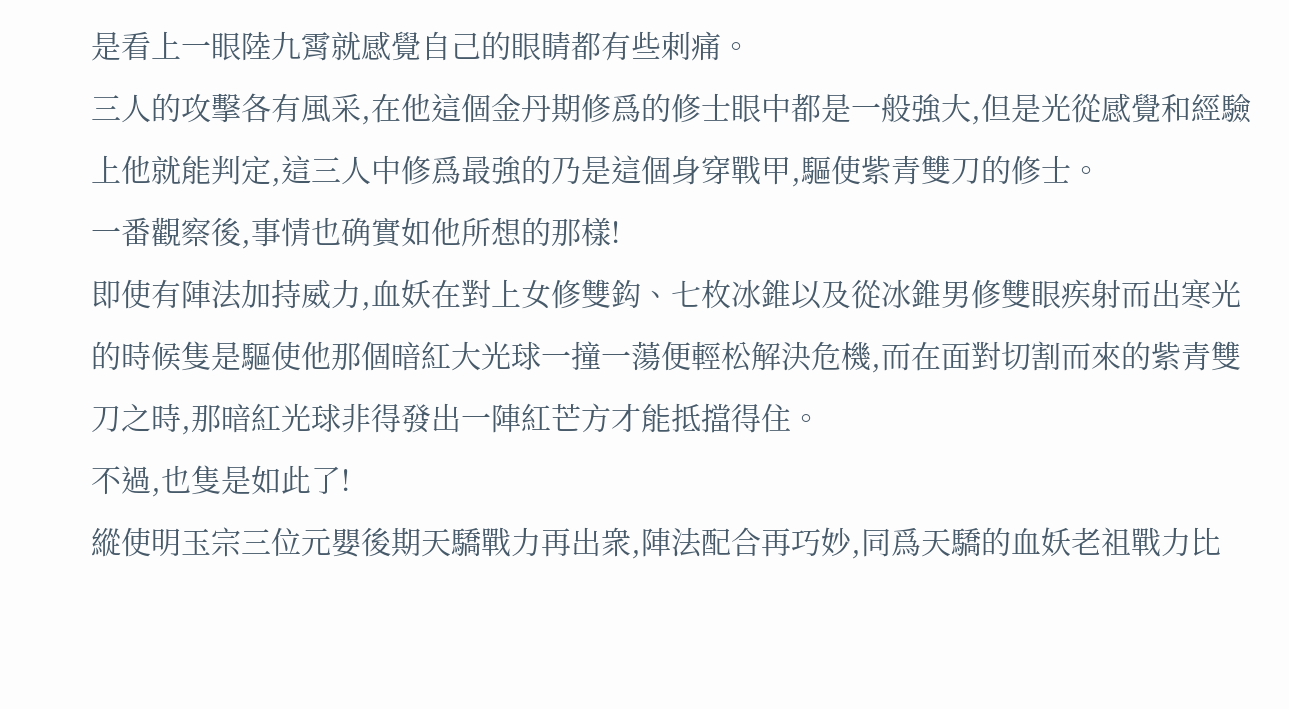是看上一眼陸九霄就感覺自己的眼睛都有些刺痛。
三人的攻擊各有風采,在他這個金丹期修爲的修士眼中都是一般強大,但是光從感覺和經驗上他就能判定,這三人中修爲最強的乃是這個身穿戰甲,驅使紫青雙刀的修士。
一番觀察後,事情也确實如他所想的那樣!
即使有陣法加持威力,血妖在對上女修雙鈎、七枚冰錐以及從冰錐男修雙眼疾射而出寒光的時候隻是驅使他那個暗紅大光球一撞一蕩便輕松解決危機,而在面對切割而來的紫青雙刀之時,那暗紅光球非得發出一陣紅芒方才能抵擋得住。
不過,也隻是如此了!
縱使明玉宗三位元嬰後期天驕戰力再出衆,陣法配合再巧妙,同爲天驕的血妖老祖戰力比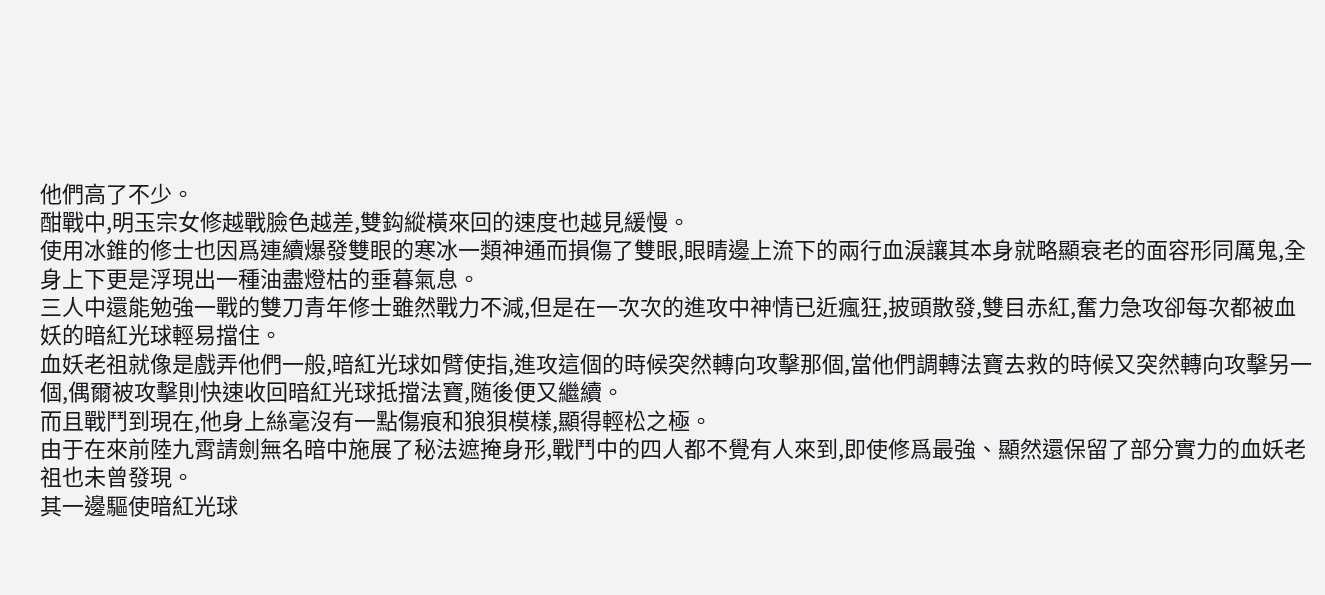他們高了不少。
酣戰中,明玉宗女修越戰臉色越差,雙鈎縱橫來回的速度也越見緩慢。
使用冰錐的修士也因爲連續爆發雙眼的寒冰一類神通而損傷了雙眼,眼睛邊上流下的兩行血淚讓其本身就略顯衰老的面容形同厲鬼,全身上下更是浮現出一種油盡燈枯的垂暮氣息。
三人中還能勉強一戰的雙刀青年修士雖然戰力不減,但是在一次次的進攻中神情已近瘋狂,披頭散發,雙目赤紅,奮力急攻卻每次都被血妖的暗紅光球輕易擋住。
血妖老祖就像是戲弄他們一般,暗紅光球如臂使指,進攻這個的時候突然轉向攻擊那個,當他們調轉法寶去救的時候又突然轉向攻擊另一個,偶爾被攻擊則快速收回暗紅光球抵擋法寶,随後便又繼續。
而且戰鬥到現在,他身上絲毫沒有一點傷痕和狼狽模樣,顯得輕松之極。
由于在來前陸九霄請劍無名暗中施展了秘法遮掩身形,戰鬥中的四人都不覺有人來到,即使修爲最強、顯然還保留了部分實力的血妖老祖也未曾發現。
其一邊驅使暗紅光球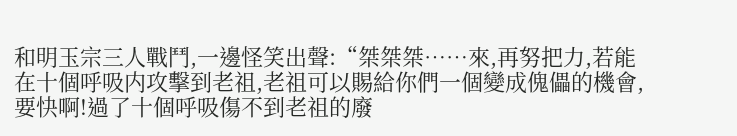和明玉宗三人戰鬥,一邊怪笑出聲:“桀桀桀……來,再努把力,若能在十個呼吸内攻擊到老祖,老祖可以賜給你們一個變成傀儡的機會,要快啊!過了十個呼吸傷不到老祖的廢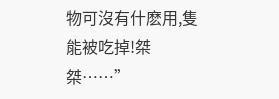物可沒有什麽用,隻能被吃掉!桀桀……”